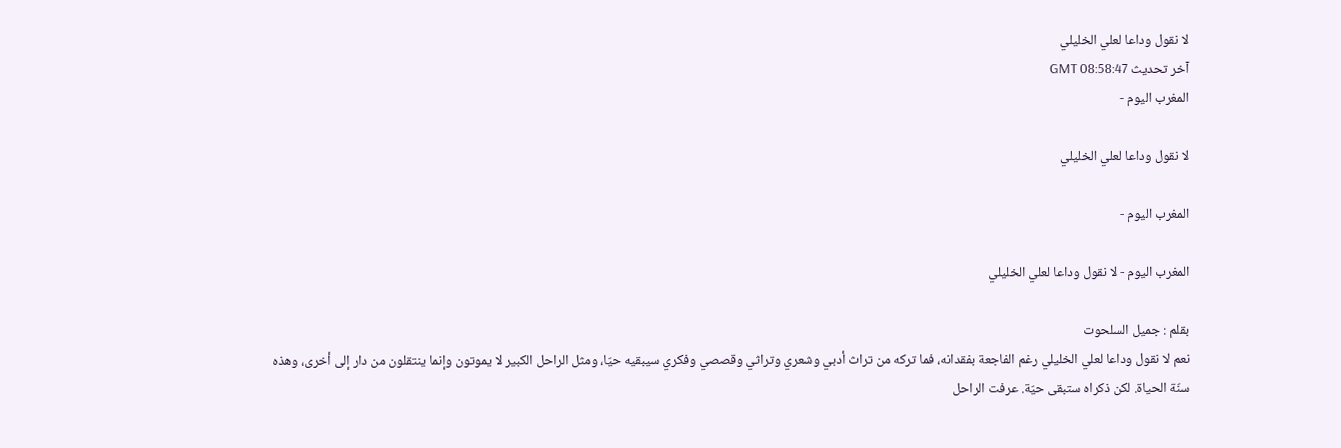لا نقول وداعا لعلي الخليلي
آخر تحديث GMT 08:58:47
المغرب اليوم -

لا نقول وداعا لعلي الخليلي

المغرب اليوم -

المغرب اليوم - لا نقول وداعا لعلي الخليلي

بقلم : جميل السلحوت
نعم لا نقول وداعا لعلي الخليلي رغم الفاجعة بفقدانه، فما تركه من تراث أدبي وشعري وتراثي وقصصي وفكري سيبقيه حيّا، ومثل الراحل الكبير لا يموتون وإنما ينتقلون من دار إلى أخرى، وهذه سنّة الحياة. لكن ذكراه ستبقى حيّة. عرفت الراحل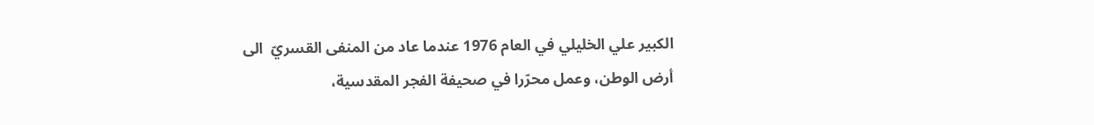الكبير علي الخليلي في العام 1976 عندما عاد من المنفى القسريّ  الى أرض الوطن، وعمل محرّرا في صحيفة الفجر المقدسية،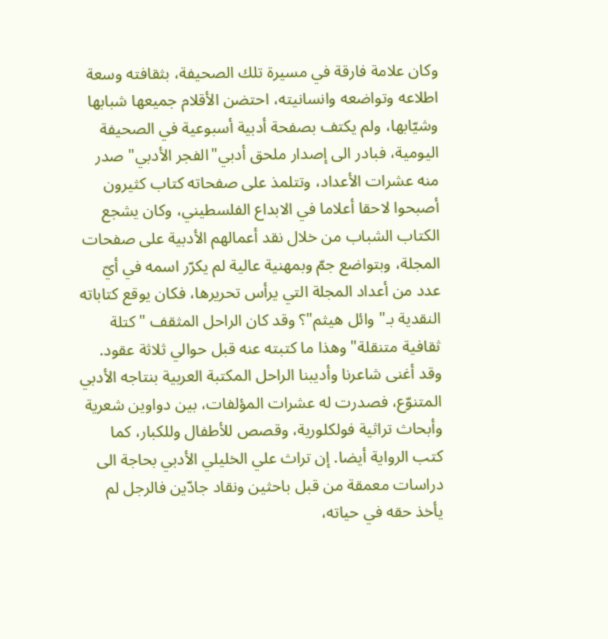وكان علامة فارقة في مسيرة تلك الصحيفة، بثقافته وسعة اطلاعه وتواضعه وانسانيته، احتضن الأقلام جميعها شبابها وشيّابها، ولم يكتف بصفحة أدبية أسبوعية في الصحيفة اليومية، فبادر الى إصدار ملحق أدبي"الفجر الأدبي" صدر منه عشرات الأعداد، وتتلمذ على صفحاته كتاب كثيرون أصبحوا لاحقا أعلاما في الابداع الفلسطيني، وكان يشجع الكتاب الشباب من خلال نقد أعمالهم الأدبية على صفحات المجلة، وبتواضع جمّ وبمهنية عالية لم يكرّر اسمه في أيّ عدد من أعداد المجلة التي يرأس تحريرها، فكان يوقع كتاباته النقدية بـ"وائل هيثم"؟ وقد كان الراحل المثقف "كتلة ثقافية متنقلة" وهذا ما كتبته عنه قبل حوالي ثلاثة عقود. وقد أغنى شاعرنا وأديبنا الراحل المكتبة العربية بنتاجه الأدبي المتنوّع، فصدرت له عشرات المؤلفات، بين دواوين شعرية وأبحاث تراثية فولكلورية، وقصص للأطفال وللكبار، كما كتب الرواية أيضا. إن تراث علي الخليلي الأدبي بحاجة الى دراسات معمقة من قبل باحثين ونقاد جادّين فالرجل لم يأخذ حقه في حياته،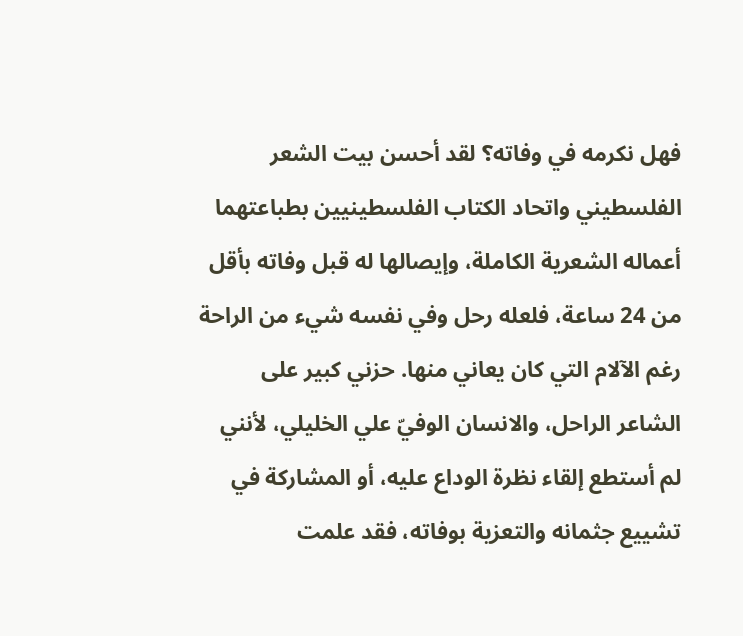فهل نكرمه في وفاته؟ لقد أحسن بيت الشعر الفلسطيني واتحاد الكتاب الفلسطينيين بطباعتهما أعماله الشعرية الكاملة، وإيصالها له قبل وفاته بأقل من 24 ساعة، فلعله رحل وفي نفسه شيء من الراحة رغم الآلام التي كان يعاني منها. حزني كبير على الشاعر الراحل، والانسان الوفيّ علي الخليلي، لأنني لم أستطع إلقاء نظرة الوداع عليه، أو المشاركة في تشييع جثمانه والتعزية بوفاته، فقد علمت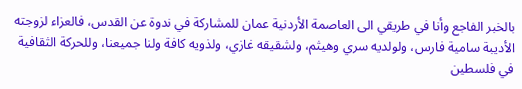بالخبر الفاجع وأنا في طريقي الى العاصمة الأردنية عمان للمشاركة في ندوة عن القدس، فالعزاء لزوجته الأديبة سامية فارس، ولولديه سري وهيثم، ولشقيقه غازي، ولذويه كافة ولنا جميعنا، وللحركة الثقافية في فلسطين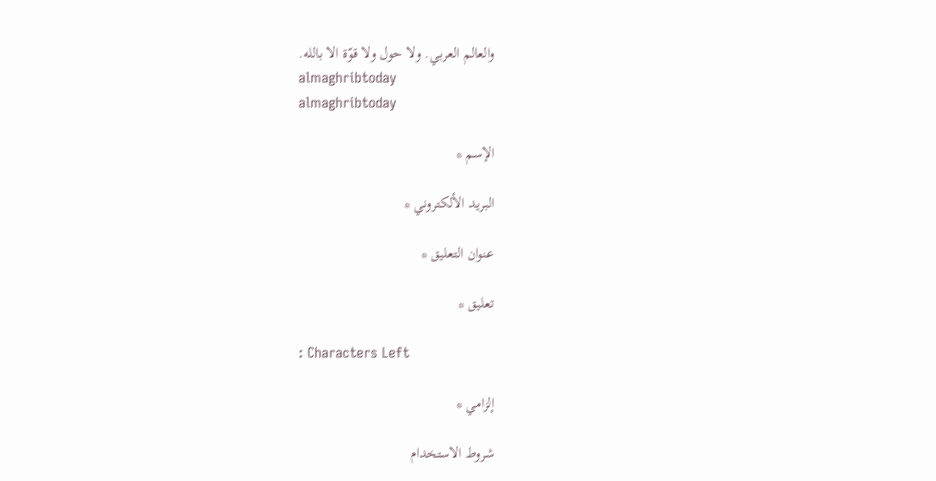والعالم العربي. ولا حول ولا قوّة الا بالله.
almaghribtoday
almaghribtoday

الإسم *

البريد الألكتروني *

عنوان التعليق *

تعليق *

: Characters Left

إلزامي *

شروط الاستخدام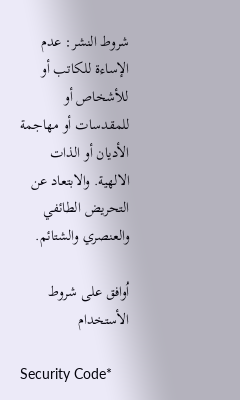شروط النشر: عدم الإساءة للكاتب أو للأشخاص أو للمقدسات أو مهاجمة الأديان أو الذات الالهية. والابتعاد عن التحريض الطائفي والعنصري والشتائم.

اُوافق على شروط الأستخدام

Security Code*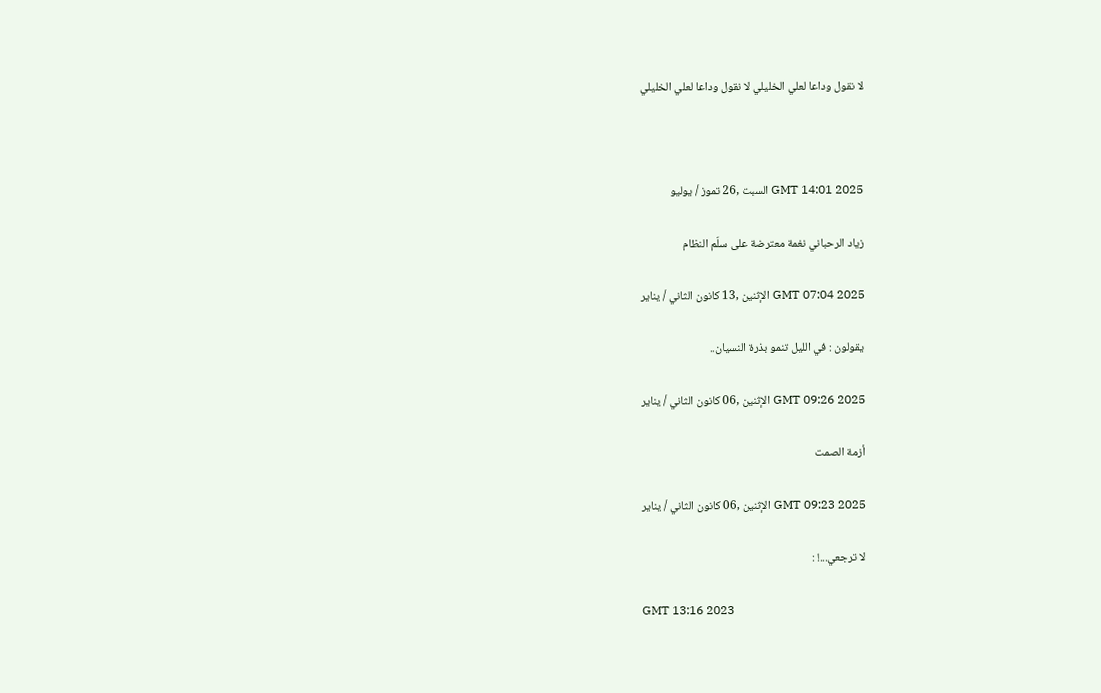لا نقول وداعا لعلي الخليلي لا نقول وداعا لعلي الخليلي



GMT 14:01 2025 السبت ,26 تموز / يوليو

زياد الرحباني نغمة معترضة على سلّم النظام

GMT 07:04 2025 الإثنين ,13 كانون الثاني / يناير

يقولون : في الليل تنمو بذرة النسيان..

GMT 09:26 2025 الإثنين ,06 كانون الثاني / يناير

أزمة الصمت

GMT 09:23 2025 الإثنين ,06 كانون الثاني / يناير

لا ترجعي...! :

GMT 13:16 2023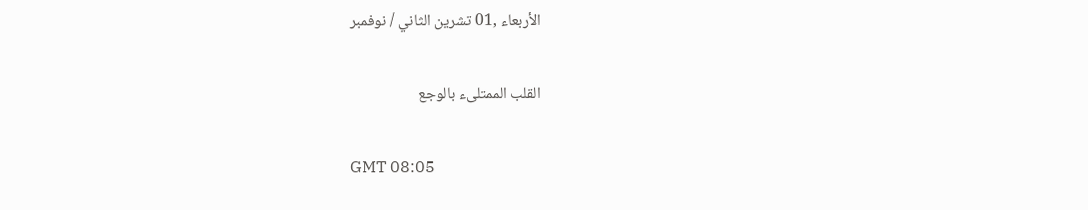الأربعاء ,01 تشرين الثاني / نوفمبر

القلب الممتلىء بالوجع

GMT 08:05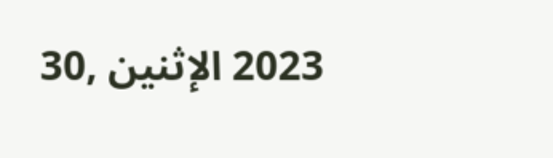2023 الإثنين ,30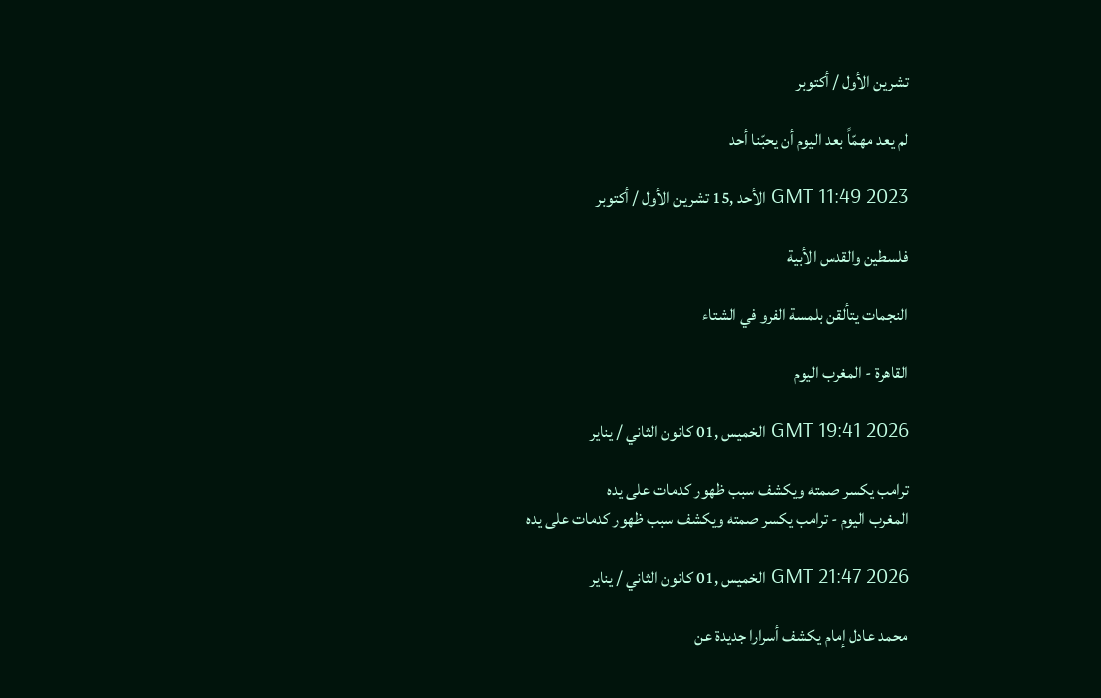تشرين الأول / أكتوبر

لم يعد مهمّاً بعد اليوم أن يحبّنا أحد

GMT 11:49 2023 الأحد ,15 تشرين الأول / أكتوبر

فلسطين والقدس الأبية

النجمات يتألقن بلمسة الفرو في الشتاء

القاهرة - المغرب اليوم

GMT 19:41 2026 الخميس ,01 كانون الثاني / يناير

ترامب يكسر صمته ويكشف سبب ظهور كدمات على يده
المغرب اليوم - ترامب يكسر صمته ويكشف سبب ظهور كدمات على يده

GMT 21:47 2026 الخميس ,01 كانون الثاني / يناير

محمد عادل إمام يكشف أسرارا جديدة عن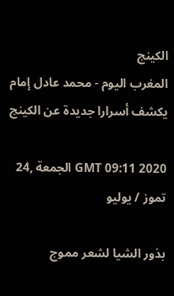الكينج
المغرب اليوم - محمد عادل إمام يكشف أسرارا جديدة عن الكينج

GMT 09:11 2020 الجمعة ,24 تموز / يوليو

بذور الشيا لشعر مموج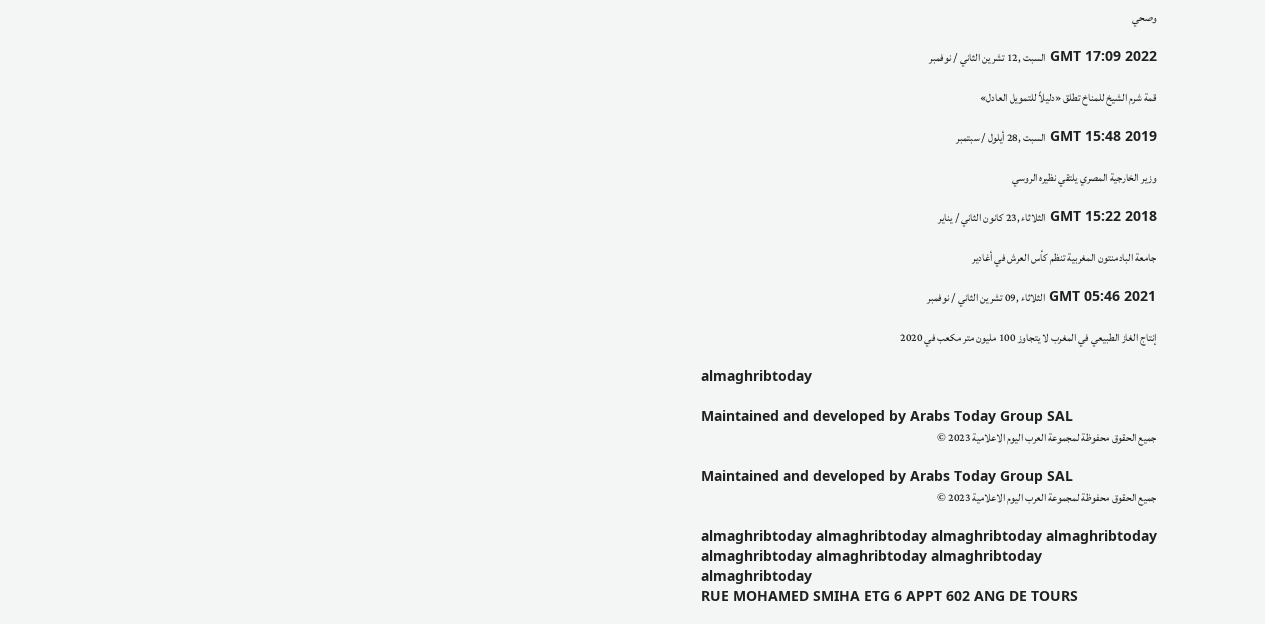وصحي

GMT 17:09 2022 السبت ,12 تشرين الثاني / نوفمبر

قمة شرم الشيخ للمناخ تطلق «دليلاً للتمويل العادل»

GMT 15:48 2019 السبت ,28 أيلول / سبتمبر

وزير الخارجية المصري يلتقي نظيره الروسي

GMT 15:22 2018 الثلاثاء ,23 كانون الثاني / يناير

جامعة البادمنتون المغربية تنظم كأس العرش في أغادير

GMT 05:46 2021 الثلاثاء ,09 تشرين الثاني / نوفمبر

إنتاج الغاز الطبيعي في المغرب لا يتجاوز 100 مليون متر مكعب في 2020

almaghribtoday

Maintained and developed by Arabs Today Group SAL
جميع الحقوق محفوظة لمجموعة العرب اليوم الاعلامية 2023 ©

Maintained and developed by Arabs Today Group SAL
جميع الحقوق محفوظة لمجموعة العرب اليوم الاعلامية 2023 ©

almaghribtoday almaghribtoday almaghribtoday almaghribtoday
almaghribtoday almaghribtoday almaghribtoday
almaghribtoday
RUE MOHAMED SMIHA ETG 6 APPT 602 ANG DE TOURS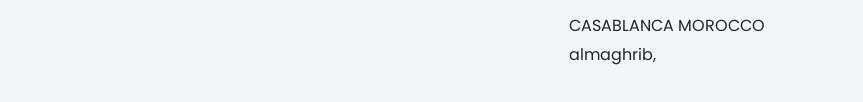CASABLANCA MOROCCO
almaghrib,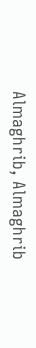Almaghrib, Almaghrib